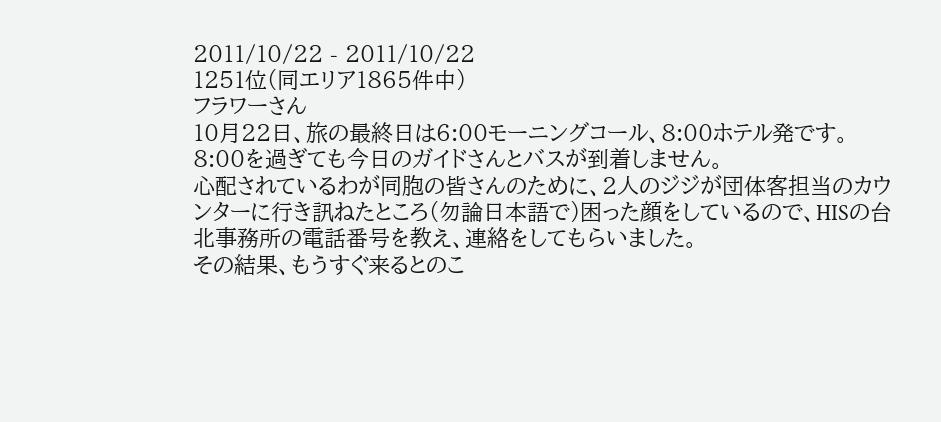2011/10/22 - 2011/10/22
1251位(同エリア1865件中)
フラワーさん
10月22日、旅の最終日は6:00モーニングコール、8:00ホテル発です。
8:00を過ぎても今日のガイドさんとバスが到着しません。
心配されているわが同胞の皆さんのために、2人のジジが団体客担当のカウンターに行き訊ねたところ(勿論日本語で)困った顔をしているので、HISの台北事務所の電話番号を教え、連絡をしてもらいました。
その結果、もうすぐ来るとのこ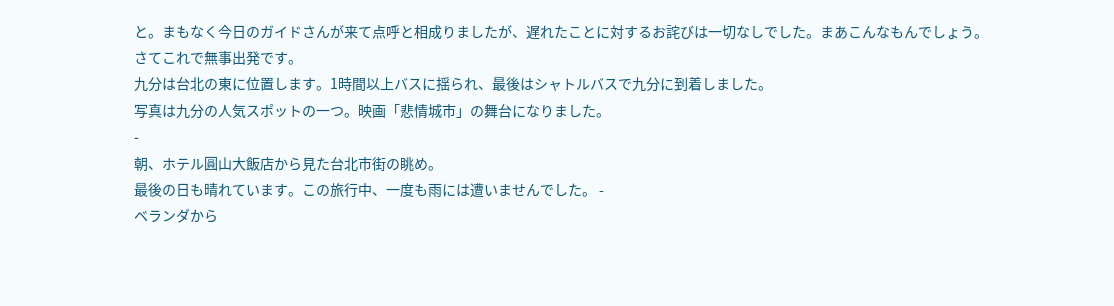と。まもなく今日のガイドさんが来て点呼と相成りましたが、遅れたことに対するお詫びは一切なしでした。まあこんなもんでしょう。
さてこれで無事出発です。
九分は台北の東に位置します。1時間以上バスに揺られ、最後はシャトルバスで九分に到着しました。
写真は九分の人気スポットの一つ。映画「悲情城市」の舞台になりました。
-
朝、ホテル圓山大飯店から見た台北市街の眺め。
最後の日も晴れています。この旅行中、一度も雨には遭いませんでした。 -
ベランダから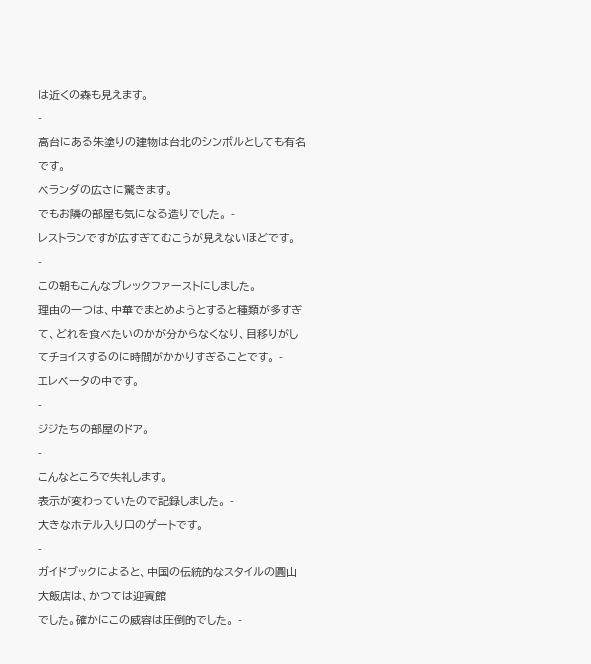は近くの森も見えます。
-
高台にある朱塗りの建物は台北のシンボルとしても有名です。
ベランダの広さに驚きます。
でもお隣の部屋も気になる造りでした。 -
レストランですが広すぎてむこうが見えないほどです。
-
この朝もこんなブレックファーストにしました。
理由の一つは、中華でまとめようとすると種類が多すぎて、どれを食べたいのかが分からなくなり、目移りがしてチョイスするのに時間がかかりすぎることです。 -
エレベータの中です。
-
ジジたちの部屋のドア。
-
こんなところで失礼します。
表示が変わっていたので記録しました。 -
大きなホテル入り口のゲートです。
-
ガイドブックによると、中国の伝統的なスタイルの圓山大飯店は、かつては迎賓館
でした。確かにこの威容は圧倒的でした。 -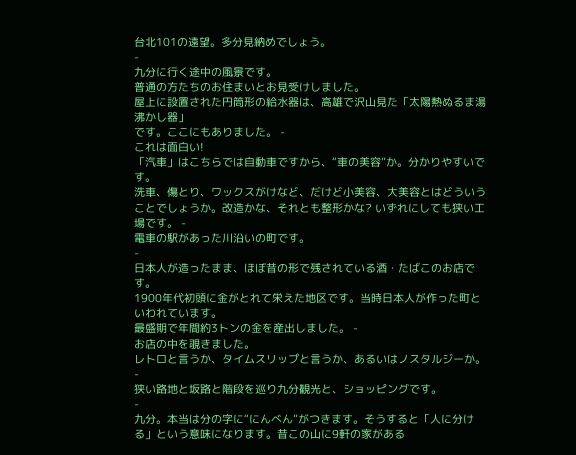台北101の遠望。多分見納めでしょう。
-
九分に行く途中の風景です。
普通の方たちのお住まいとお見受けしました。
屋上に設置された円筒形の給水器は、高雄で沢山見た「太陽熱ぬるま湯沸かし器」
です。ここにもありました。 -
これは面白い!
「汽車」はこちらでは自動車ですから、“車の美容”か。分かりやすいです。
洗車、傷とり、ワックスがけなど、だけど小美容、大美容とはどういうことでしょうか。改造かな、それとも整形かな? いずれにしても狭い工場です。 -
電車の駅があった川沿いの町です。
-
日本人が造ったまま、ほぼ昔の形で残されている酒・たばこのお店です。
1900年代初頭に金がとれて栄えた地区です。当時日本人が作った町といわれています。
最盛期で年間約3トンの金を産出しました。 -
お店の中を覗きました。
レトロと言うか、タイムスリップと言うか、あるいはノスタルジーか。 -
狭い路地と坂路と階段を巡り九分観光と、ショッピングです。
-
九分。本当は分の字に“にんべん”がつきます。そうすると「人に分ける」という意味になります。昔この山に9軒の家がある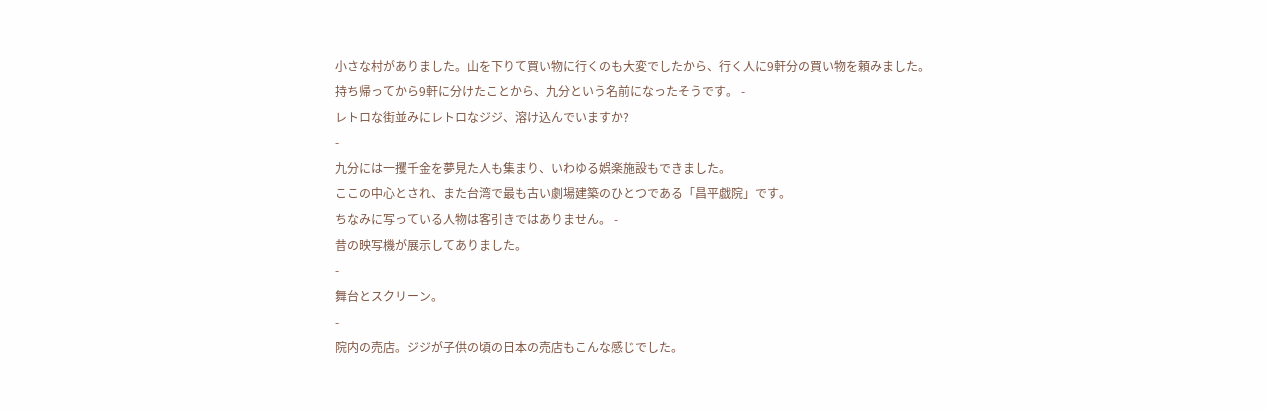小さな村がありました。山を下りて買い物に行くのも大変でしたから、行く人に9軒分の買い物を頼みました。
持ち帰ってから9軒に分けたことから、九分という名前になったそうです。 -
レトロな街並みにレトロなジジ、溶け込んでいますか?
-
九分には一攫千金を夢見た人も集まり、いわゆる娯楽施設もできました。
ここの中心とされ、また台湾で最も古い劇場建築のひとつである「昌平戯院」です。
ちなみに写っている人物は客引きではありません。 -
昔の映写機が展示してありました。
-
舞台とスクリーン。
-
院内の売店。ジジが子供の頃の日本の売店もこんな感じでした。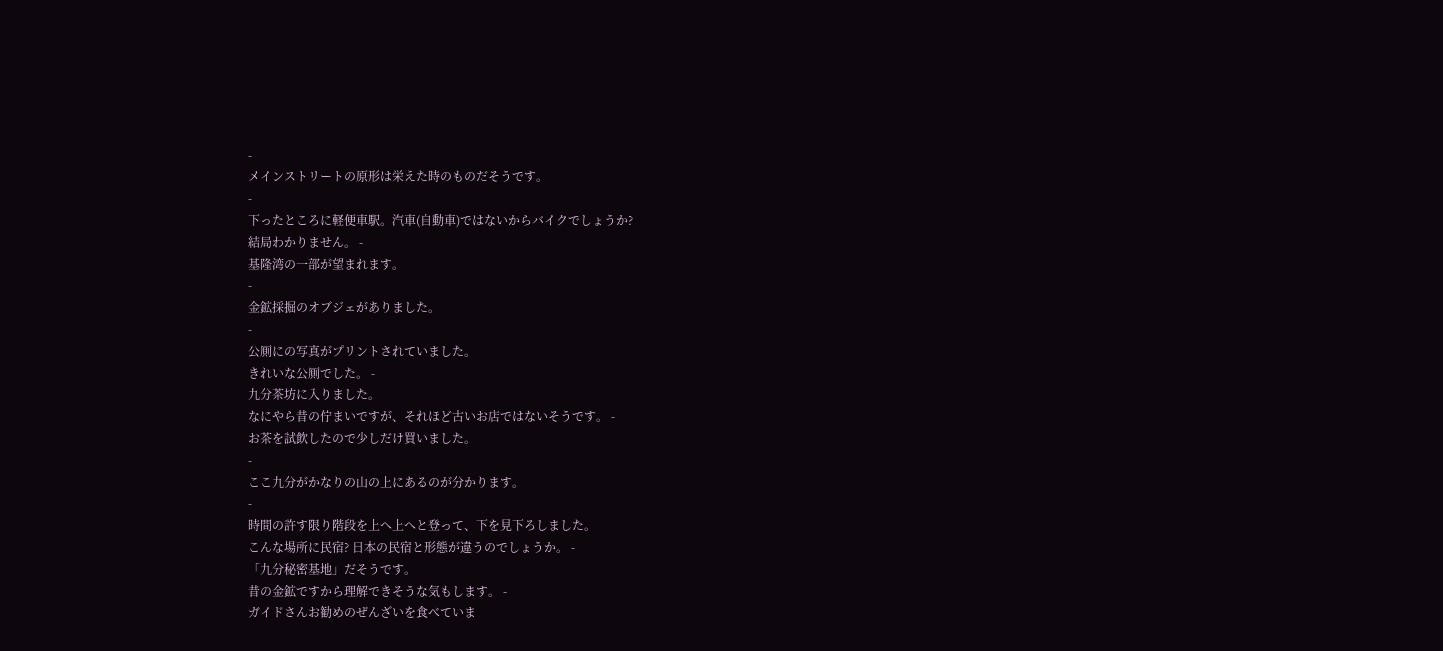-
メインストリートの原形は栄えた時のものだそうです。
-
下ったところに軽便車駅。汽車(自動車)ではないからバイクでしょうか?
結局わかりません。 -
基隆湾の一部が望まれます。
-
金鉱採掘のオブジェがありました。
-
公厠にの写真がプリントされていました。
きれいな公厠でした。 -
九分茶坊に入りました。
なにやら昔の佇まいですが、それほど古いお店ではないそうです。 -
お茶を試飲したので少しだけ買いました。
-
ここ九分がかなりの山の上にあるのが分かります。
-
時間の許す限り階段を上へ上へと登って、下を見下ろしました。
こんな場所に民宿? 日本の民宿と形態が違うのでしょうか。 -
「九分秘密基地」だそうです。
昔の金鉱ですから理解できそうな気もします。 -
ガイドさんお勧めのぜんざいを食べていま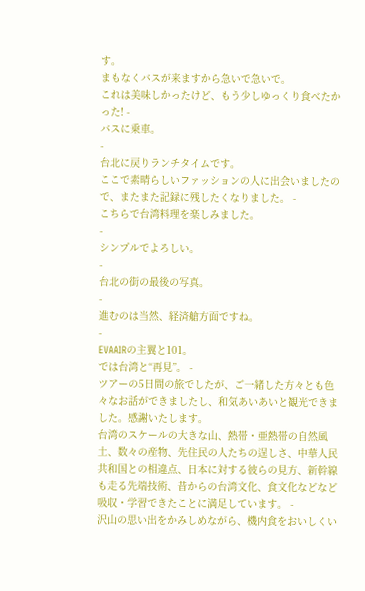す。
まもなくバスが来ますから急いで急いで。
これは美味しかったけど、もう少しゆっくり食べたかった! -
バスに乗車。
-
台北に戻りランチタイムです。
ここで素晴らしいファッションの人に出会いましたので、またまた記録に残したくなりました。 -
こちらで台湾料理を楽しみました。
-
シンプルでよろしい。
-
台北の街の最後の写真。
-
進むのは当然、経済艙方面ですね。
-
EVAAIRの主翼と101。
では台湾と“再見”。 -
ツアーの5日間の旅でしたが、ご一緒した方々とも色々なお話ができましたし、和気あいあいと観光できました。感謝いたします。
台湾のスケールの大きな山、熱帯・亜熱帯の自然風土、数々の産物、先住民の人たちの逞しさ、中華人民共和国との相違点、日本に対する彼らの見方、新幹線も走る先端技術、昔からの台湾文化、食文化などなど吸収・学習できたことに満足しています。 -
沢山の思い出をかみしめながら、機内食をおいしくい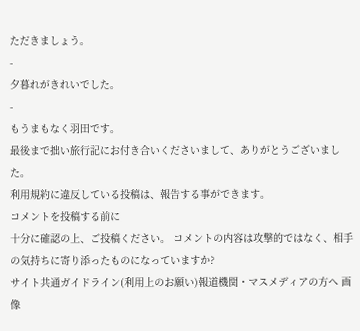ただきましょう。
-
夕暮れがきれいでした。
-
もうまもなく羽田です。
最後まで拙い旅行記にお付き合いくださいまして、ありがとうございました。
利用規約に違反している投稿は、報告する事ができます。
コメントを投稿する前に
十分に確認の上、ご投稿ください。 コメントの内容は攻撃的ではなく、相手の気持ちに寄り添ったものになっていますか?
サイト共通ガイドライン(利用上のお願い)報道機関・マスメディアの方へ 画像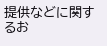提供などに関するお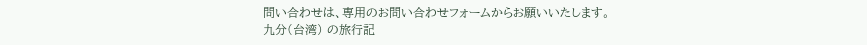問い合わせは、専用のお問い合わせフォームからお願いいたします。
九分(台湾) の旅行記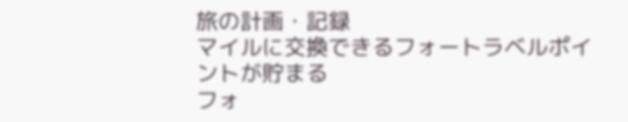旅の計画・記録
マイルに交換できるフォートラベルポイントが貯まる
フォ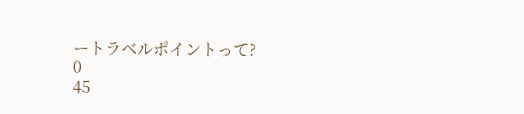ートラベルポイントって?
0
45